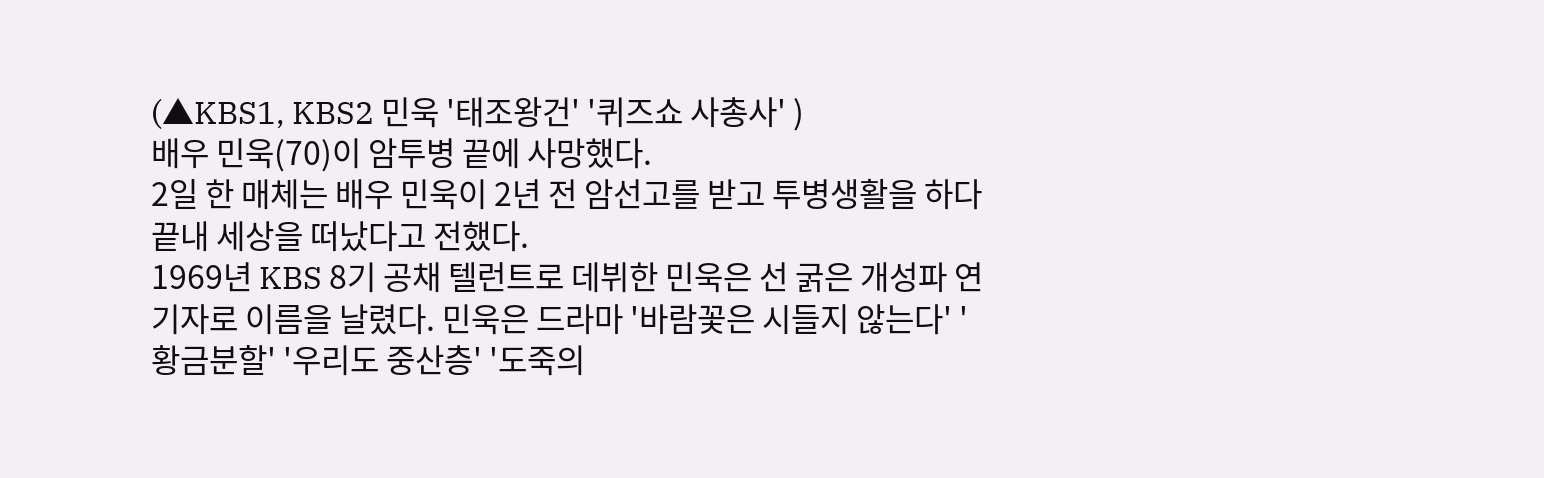(▲KBS1, KBS2 민욱 '태조왕건' '퀴즈쇼 사총사' )
배우 민욱(70)이 암투병 끝에 사망했다.
2일 한 매체는 배우 민욱이 2년 전 암선고를 받고 투병생활을 하다 끝내 세상을 떠났다고 전했다.
1969년 KBS 8기 공채 텔런트로 데뷔한 민욱은 선 굵은 개성파 연기자로 이름을 날렸다. 민욱은 드라마 '바람꽃은 시들지 않는다' '황금분할' '우리도 중산층' '도죽의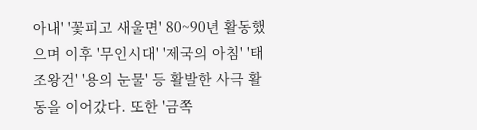아내' '꽃피고 새울면' 80~90년 활동했으며 이후 '무인시대' '제국의 아침' '태조왕건' '용의 눈물' 등 활발한 사극 활동을 이어갔다. 또한 '금쪽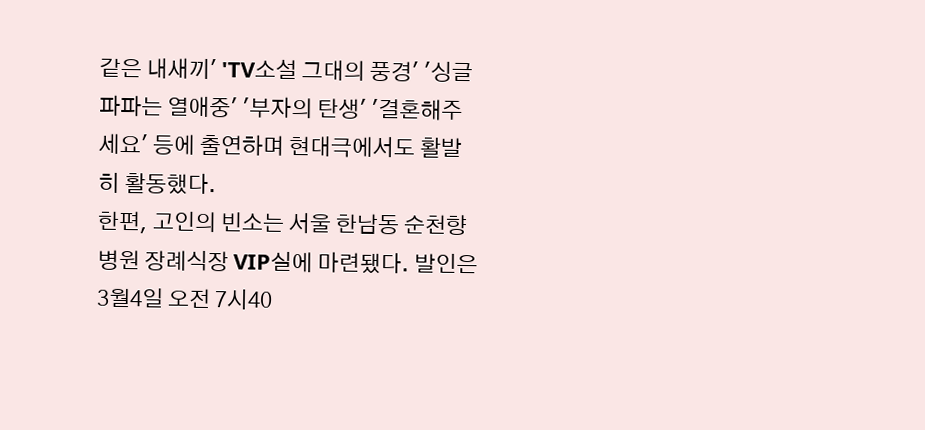같은 내새끼' 'TV소설 그대의 풍경' '싱글파파는 열애중' '부자의 탄생' '결혼해주세요' 등에 출연하며 현대극에서도 활발히 활동했다.
한편, 고인의 빈소는 서울 한남동 순천향병원 장례식장 VIP실에 마련됐다. 발인은 3월4일 오전 7시40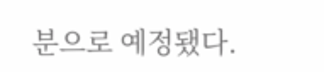분으로 예정됐다.